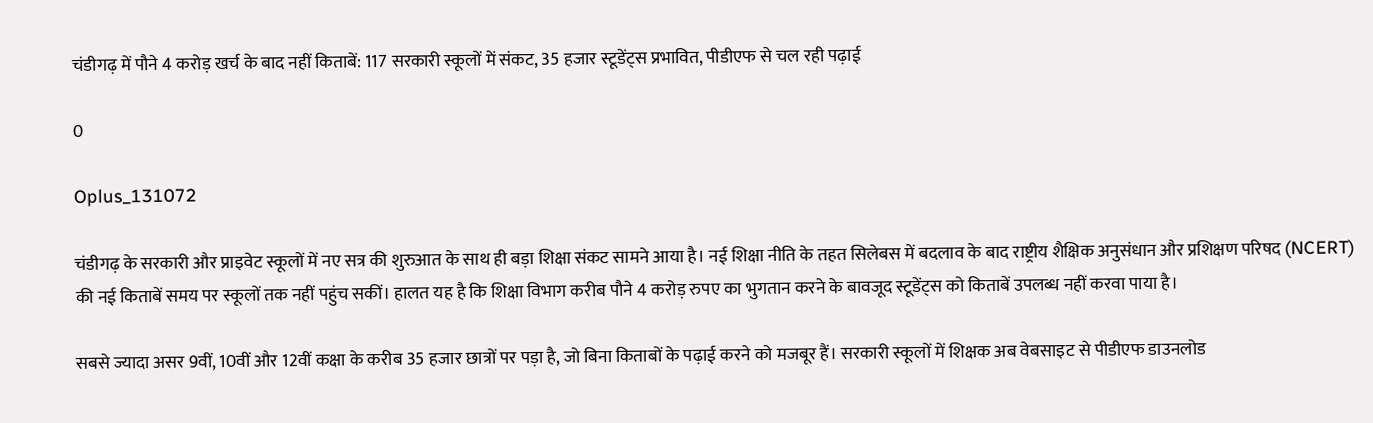चंडीगढ़ में पौने 4 करोड़ खर्च के बाद नहीं किताबें: 117 सरकारी स्कूलों में संकट, 35 हजार स्टूडेंट्स प्रभावित, पीडीएफ से चल रही पढ़ाई

0

Oplus_131072

चंडीगढ़ के सरकारी और प्राइवेट स्कूलों में नए सत्र की शुरुआत के साथ ही बड़ा शिक्षा संकट सामने आया है। नई शिक्षा नीति के तहत सिलेबस में बदलाव के बाद राष्ट्रीय शैक्षिक अनुसंधान और प्रशिक्षण परिषद (NCERT) की नई किताबें समय पर स्कूलों तक नहीं पहुंच सकीं। हालत यह है कि शिक्षा विभाग करीब पौने 4 करोड़ रुपए का भुगतान करने के बावजूद स्टूडेंट्स को किताबें उपलब्ध नहीं करवा पाया है।

सबसे ज्यादा असर 9वीं, 10वीं और 12वीं कक्षा के करीब 35 हजार छात्रों पर पड़ा है, जो बिना किताबों के पढ़ाई करने को मजबूर हैं। सरकारी स्कूलों में शिक्षक अब वेबसाइट से पीडीएफ डाउनलोड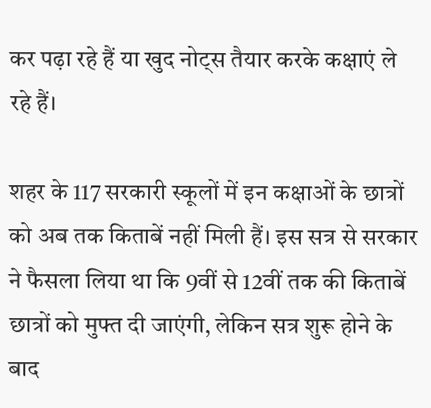कर पढ़ा रहे हैं या खुद नोट्स तैयार करके कक्षाएं ले रहे हैं।

शहर के 117 सरकारी स्कूलों में इन कक्षाओं के छात्रों को अब तक किताबें नहीं मिली हैं। इस सत्र से सरकार ने फैसला लिया था कि 9वीं से 12वीं तक की किताबें छात्रों को मुफ्त दी जाएंगी, लेकिन सत्र शुरू होने के बाद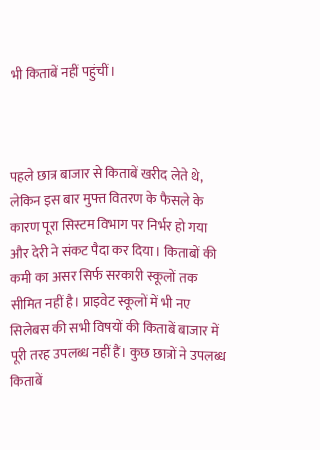भी किताबें नहीं पहुंचीं।



पहले छात्र बाजार से किताबें खरीद लेते थे, लेकिन इस बार मुफ्त वितरण के फैसले के कारण पूरा सिस्टम विभाग पर निर्भर हो गया और देरी ने संकट पैदा कर दिया। किताबों की कमी का असर सिर्फ सरकारी स्कूलों तक सीमित नहीं है। प्राइवेट स्कूलों में भी नए सिलेबस की सभी विषयों की किताबें बाजार में पूरी तरह उपलब्ध नहीं हैं। कुछ छात्रों ने उपलब्ध किताबें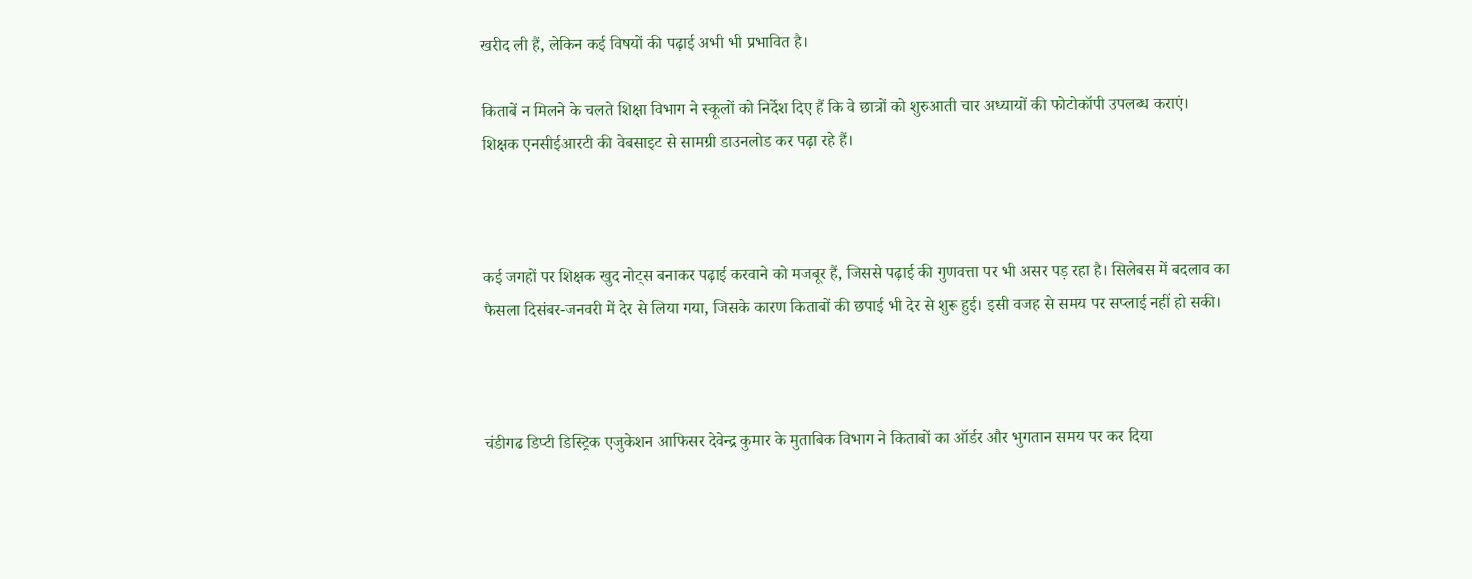खरीद ली हैं, लेकिन कई विषयों की पढ़ाई अभी भी प्रभावित है।

किताबें न मिलने के चलते शिक्षा विभाग ने स्कूलों को निर्देश दिए हैं कि वे छात्रों को शुरुआती चार अध्यायों की फोटोकॉपी उपलब्ध कराएं। शिक्षक एनसीईआरटी की वेबसाइट से सामग्री डाउनलोड कर पढ़ा रहे हैं।



कई जगहों पर शिक्षक खुद नोट्स बनाकर पढ़ाई करवाने को मजबूर हैं, जिससे पढ़ाई की गुणवत्ता पर भी असर पड़ रहा है। सिलेबस में बदलाव का फैसला दिसंबर-जनवरी में देर से लिया गया, जिसके कारण किताबों की छपाई भी देर से शुरू हुई। इसी वजह से समय पर सप्लाई नहीं हो सकी।



चंडीगढ डिप्टी डिस्ट्रिक एजुकेशन आफिसर देवेन्द्र कुमार के मुताबिक विभाग ने किताबों का ऑर्डर और भुगतान समय पर कर दिया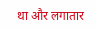था और लगातार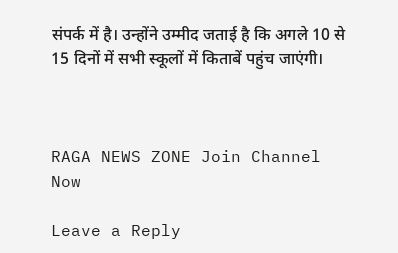संपर्क में है। उन्होंने उम्मीद जताई है कि अगले 10 से 15 दिनों में सभी स्कूलों में किताबें पहुंच जाएंगी।



RAGA NEWS ZONE Join Channel Now

Leave a Reply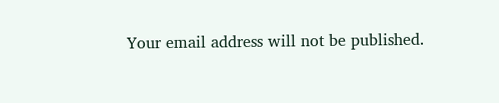Your email address will not be published.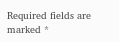Required fields are marked *